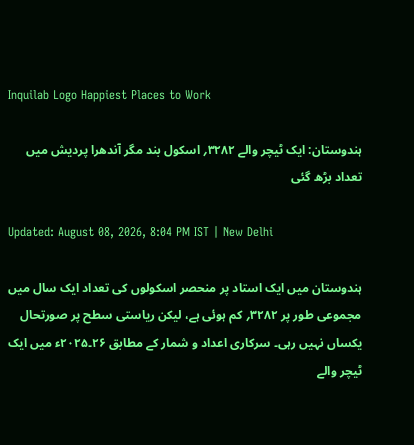Inquilab Logo Happiest Places to Work

ہندوستان: ایک ٹیچر والے ۳۲۸۲؍ اسکول بند مگر آندھرا پردیش میں تعداد بڑھ گئی

Updated: August 08, 2026, 8:04 PM IST | New Delhi

ہندوستان میں ایک استاد پر منحصر اسکولوں کی تعداد ایک سال میں مجموعی طور پر ۳۲۸۲؍ کم ہوئی ہے، لیکن ریاستی سطح پر صورتحال یکساں نہیں رہی۔ سرکاری اعداد و شمار کے مطابق ۲۶۔۲۰۲۵ء میں ایک ٹیچر والے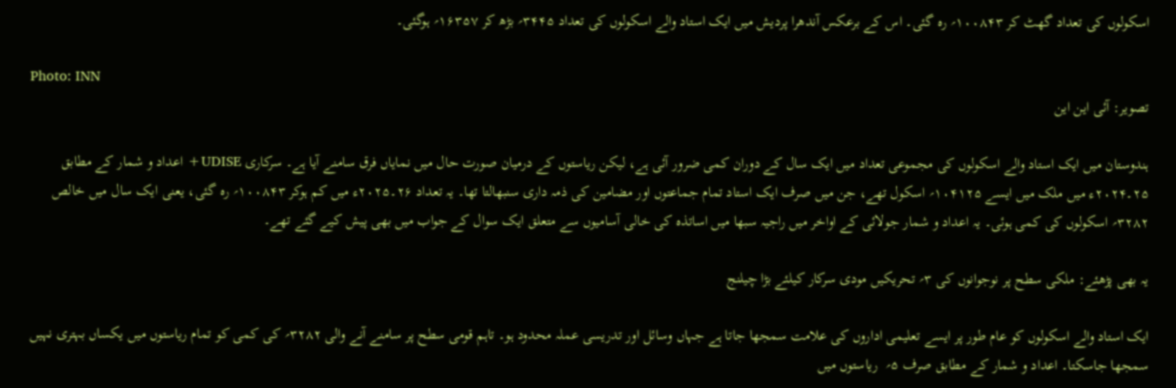اسکولوں کی تعداد گھٹ کر ۱۰۰۸۴۳؍ رہ گئی۔ اس کے برعکس آندھرا پردیش میں ایک استاد والے اسکولوں کی تعداد ۳۴۴۵؍ بڑھ کر ۱۶۳۵۷؍ ہوگئی۔

Photo: INN
تصویر: آئی این این

ہندوستان میں ایک استاد والے اسکولوں کی مجموعی تعداد میں ایک سال کے دوران کمی ضرور آئی ہے، لیکن ریاستوں کے درمیان صورت حال میں نمایاں فرق سامنے آیا ہے۔ سرکاری UDISE+ اعداد و شمار کے مطابق ۲۵۔۲۰۲۴ء میں ملک میں ایسے ۱۰۴۱۲۵؍ اسکول تھے، جن میں صرف ایک استاد تمام جماعتوں اور مضامین کی ذمہ داری سنبھالتا تھا۔ یہ تعداد ۲۶۔۲۰۲۵ء میں کم ہوکر ۱۰۰۸۴۳؍ رہ گئی، یعنی ایک سال میں خالص ۳۲۸۲؍ اسکولوں کی کمی ہوئی۔ یہ اعداد و شمار جولائی کے اواخر میں راجیہ سبھا میں اساتذہ کی خالی آسامیوں سے متعلق ایک سوال کے جواب میں بھی پیش کیے گئے تھے۔

یہ بھی پڑھئے: ملکی سطح پر نوجوانوں کی ۳؍ تحریکیں مودی سرکار کیلئے بڑا چیلنج

ایک استاد والے اسکولوں کو عام طور پر ایسے تعلیمی اداروں کی علامت سمجھا جاتا ہے جہاں وسائل اور تدریسی عملہ محدود ہو۔ تاہم قومی سطح پر سامنے آنے والی ۳۲۸۲؍ کی کمی کو تمام ریاستوں میں یکساں بہتری نہیں سمجھا جاسکتا۔ اعداد و شمار کے مطابق صرف ۵؍  ریاستوں میں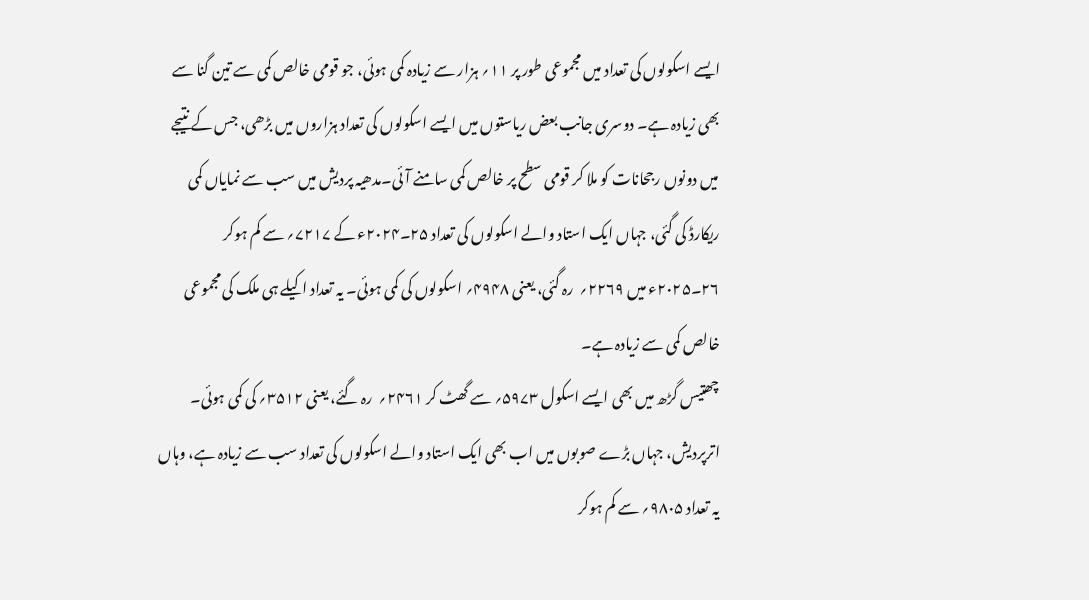ایسے اسکولوں کی تعداد میں مجموعی طور پر ۱۱؍ ہزار سے زیادہ کمی ہوئی، جو قومی خالص کمی سے تین گنا سے بھی زیادہ ہے۔ دوسری جانب بعض ریاستوں میں ایسے اسکولوں کی تعداد ہزاروں میں بڑھی، جس کے نتیجے میں دونوں رجحانات کو ملا کر قومی سطح پر خالص کمی سامنے آئی۔مدھیہ پردیش میں سب سے نمایاں کمی ریکارڈ کی گئی، جہاں ایک استاد والے اسکولوں کی تعداد ۲۵۔۲۰۲۴ء کے ۷۲۱۷؍ سے کم ہوکر ۲۶۔۲۰۲۵ء میں ۲۲۶۹؍  رہ گئی، یعنی ۴۹۴۸؍ اسکولوں کی کمی ہوئی۔ یہ تعداد اکیلے ہی ملک کی مجموعی خالص کمی سے زیادہ ہے۔
چھتیس گڑھ میں بھی ایسے اسکول ۵۹۷۳؍ سے گھٹ کر ۲۴۶۱؍  رہ گئے، یعنی ۳۵۱۲؍ کی کمی ہوئی۔ اترپردیش، جہاں بڑے صوبوں میں اب بھی ایک استاد والے اسکولوں کی تعداد سب سے زیادہ ہے، وہاں یہ تعداد ۹۸۰۵؍ سے کم ہوکر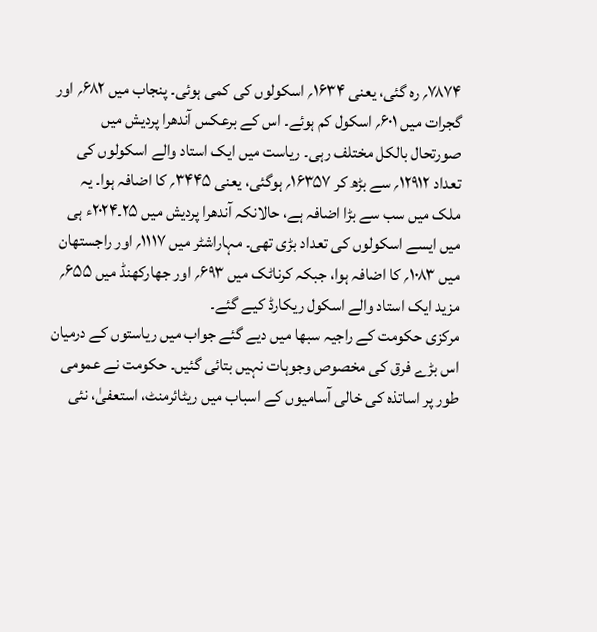۷۸۷۴؍ رہ گئی، یعنی ۱۶۳۴؍ اسکولوں کی کمی ہوئی۔ پنجاب میں ۶۸۲؍ اور گجرات میں ۶۰۱؍ اسکول کم ہوئے۔ اس کے برعکس آندھرا پردیش میں صورتحال بالکل مختلف رہی۔ ریاست میں ایک استاد والے اسکولوں کی تعداد ۱۲۹۱۲؍ سے بڑھ کر ۱۶۳۵۷؍ ہوگئی، یعنی ۳۴۴۵؍ کا اضافہ ہوا۔ یہ ملک میں سب سے بڑا اضافہ ہے، حالانکہ آندھرا پردیش میں ۲۵۔۲۰۲۴ء ہی میں ایسے اسکولوں کی تعداد بڑی تھی۔ مہاراشٹر میں ۱۱۱۷؍ اور راجستھان میں ۱۰۸۳؍ کا اضافہ ہوا، جبکہ کرناٹک میں ۶۹۳؍ اور جھارکھنڈ میں ۶۵۵؍ مزید ایک استاد والے اسکول ریکارڈ کیے گئے۔
مرکزی حکومت کے راجیہ سبھا میں دیے گئے جواب میں ریاستوں کے درمیان اس بڑے فرق کی مخصوص وجوہات نہیں بتائی گئیں۔ حکومت نے عمومی طور پر اساتذہ کی خالی آسامیوں کے اسباب میں ریٹائرمنٹ، استعفیٰ، نئی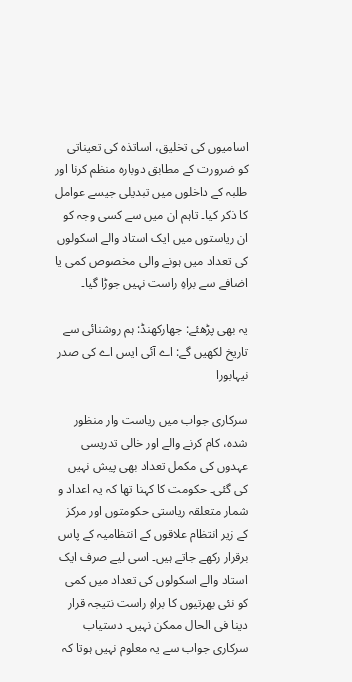اسامیوں کی تخلیق، اساتذہ کی تعیناتی کو ضرورت کے مطابق دوبارہ منظم کرنا اور طلبہ کے داخلوں میں تبدیلی جیسے عوامل کا ذکر کیا۔ تاہم ان میں سے کسی وجہ کو ان ریاستوں میں ایک استاد والے اسکولوں کی تعداد میں ہونے والی مخصوص کمی یا اضافے سے براہِ راست نہیں جوڑا گیا۔

یہ بھی پڑھئے: جھارکھنڈ: ہم روشنائی سے تاریخ لکھیں گے: اے آئی ایس اے کی صدر نیہابورا

سرکاری جواب میں ریاست وار منظور شدہ، کام کرنے والے اور خالی تدریسی عہدوں کی مکمل تعداد بھی پیش نہیں کی گئی۔ حکومت کا کہنا تھا کہ یہ اعداد و شمار متعلقہ ریاستی حکومتوں اور مرکز کے زیر انتظام علاقوں کے انتظامیہ کے پاس برقرار رکھے جاتے ہیں۔ اسی لیے صرف ایک استاد والے اسکولوں کی تعداد میں کمی کو نئی بھرتیوں کا براہِ راست نتیجہ قرار دینا فی الحال ممکن نہیں۔ دستیاب سرکاری جواب سے یہ معلوم نہیں ہوتا کہ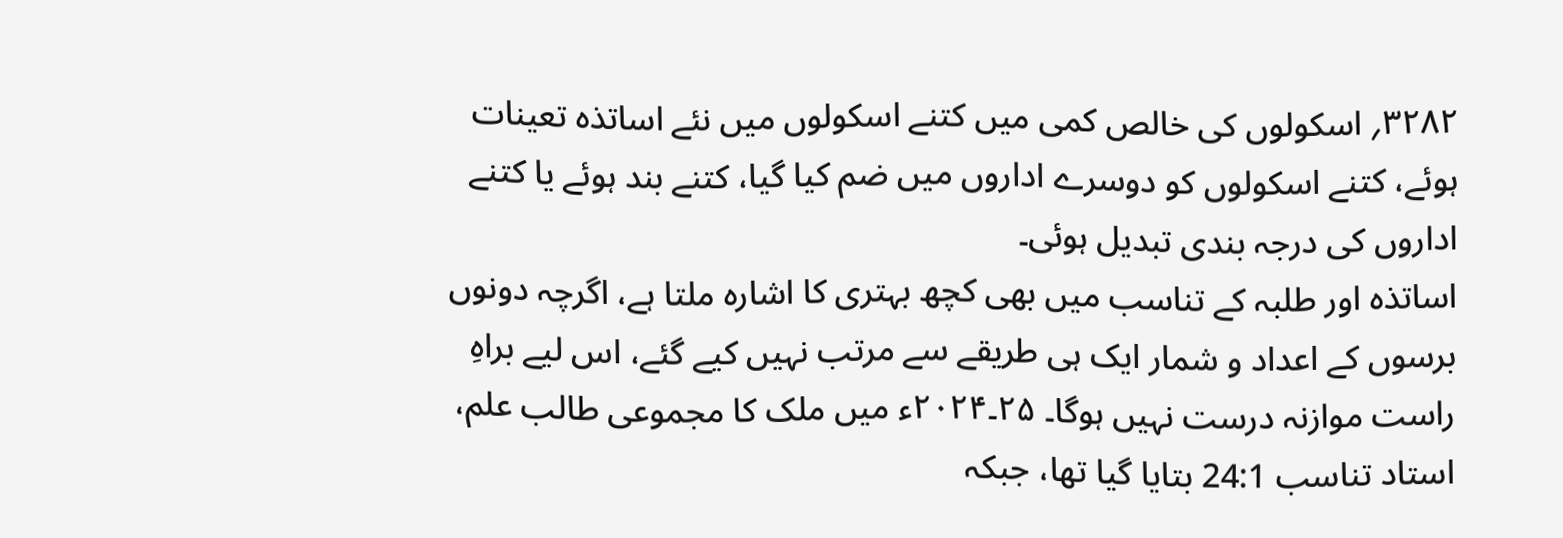۳۲۸۲؍ اسکولوں کی خالص کمی میں کتنے اسکولوں میں نئے اساتذہ تعینات ہوئے، کتنے اسکولوں کو دوسرے اداروں میں ضم کیا گیا، کتنے بند ہوئے یا کتنے اداروں کی درجہ بندی تبدیل ہوئی۔
اساتذہ اور طلبہ کے تناسب میں بھی کچھ بہتری کا اشارہ ملتا ہے، اگرچہ دونوں برسوں کے اعداد و شمار ایک ہی طریقے سے مرتب نہیں کیے گئے، اس لیے براہِ راست موازنہ درست نہیں ہوگا۔ ۲۵۔۲۰۲۴ء میں ملک کا مجموعی طالب علم، استاد تناسب 24:1 بتایا گیا تھا، جبکہ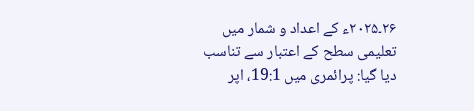۲۶۔۲۰۲۵ء کے اعداد و شمار میں تعلیمی سطح کے اعتبار سے تناسب دیا گیا: پرائمری میں 19:1، اپر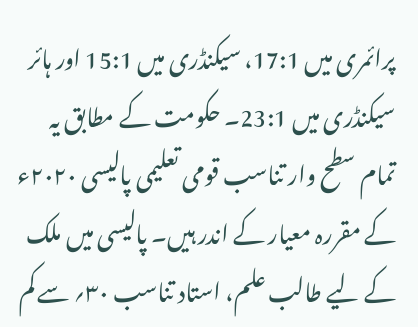پرائمری میں 17:1، سیکنڈری میں 15:1 اور ہائر سیکنڈری میں 23:1۔ حکومت کے مطابق یہ تمام سطح وار تناسب قومی تعلیمی پالیسی ۲۰۲۰ء کے مقررہ معیار کے اندر ہیں۔ پالیسی میں ملک کے لیے طالب علم، استاد تناسب ۳۰؍ سے کم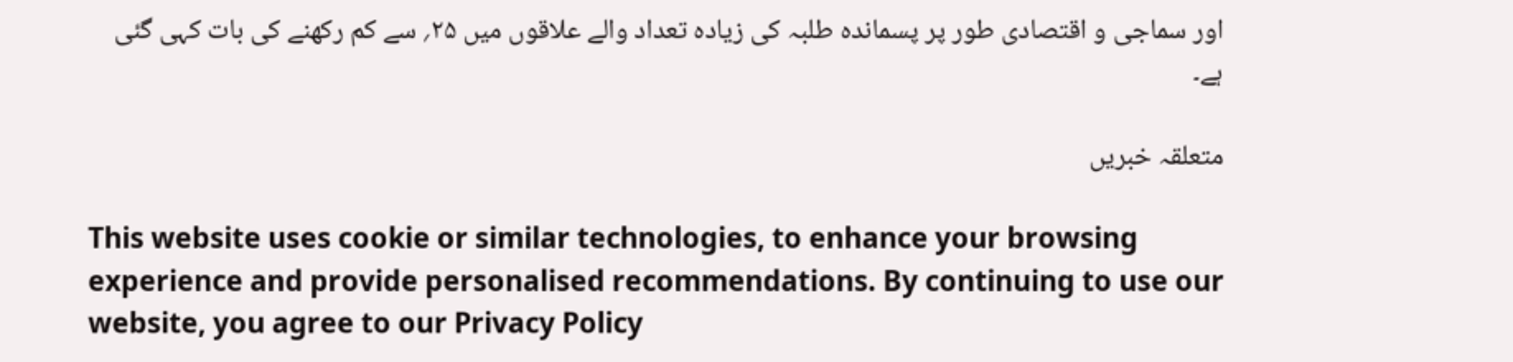اور سماجی و اقتصادی طور پر پسماندہ طلبہ کی زیادہ تعداد والے علاقوں میں ۲۵؍ سے کم رکھنے کی بات کہی گئی ہے۔

متعلقہ خبریں

This website uses cookie or similar technologies, to enhance your browsing experience and provide personalised recommendations. By continuing to use our website, you agree to our Privacy Policy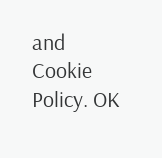and Cookie Policy. OK